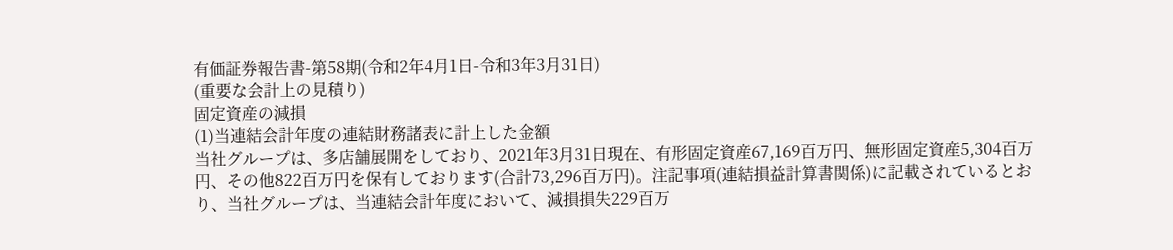有価証券報告書-第58期(令和2年4月1日-令和3年3月31日)
(重要な会計上の見積り)
固定資産の減損
(1)当連結会計年度の連結財務諸表に計上した金額
当社グループは、多店舗展開をしており、2021年3月31日現在、有形固定資産67,169百万円、無形固定資産5,304百万円、その他822百万円を保有しております(合計73,296百万円)。注記事項(連結損益計算書関係)に記載されているとおり、当社グループは、当連結会計年度において、減損損失229百万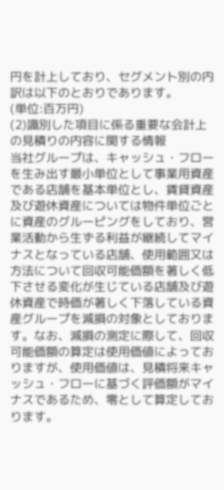円を計上しており、セグメント別の内訳は以下のとおりであります。
(単位:百万円)
(2)識別した項目に係る重要な会計上の見積りの内容に関する情報
当社グループは、キャッシュ・フローを生み出す最小単位として事業用資産である店舗を基本単位とし、賃貸資産及び遊休資産については物件単位ごとに資産のグルーピングをしており、営業活動から生ずる利益が継続してマイナスとなっている店舗、使用範囲又は方法について回収可能価額を著しく低下させる変化が生じている店舗及び遊休資産で時価が著しく下落している資産グループを減損の対象としております。なお、減損の測定に際して、回収可能価額の算定は使用価値によっておりますが、使用価値は、見積将来キャッシュ・フローに基づく評価額がマイナスであるため、零として算定しております。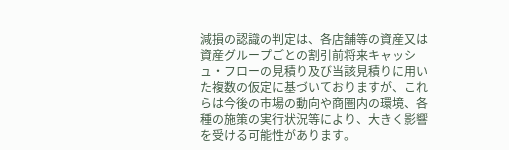減損の認識の判定は、各店舗等の資産又は資産グループごとの割引前将来キャッシュ・フローの見積り及び当該見積りに用いた複数の仮定に基づいておりますが、これらは今後の市場の動向や商圏内の環境、各種の施策の実行状況等により、大きく影響を受ける可能性があります。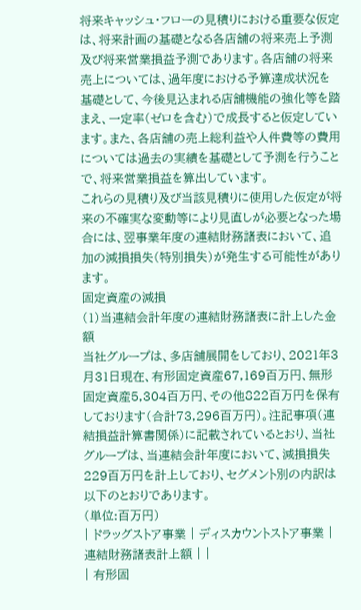将来キャッシュ・フローの見積りにおける重要な仮定は、将来計画の基礎となる各店舗の将来売上予測及び将来営業損益予測であります。各店舗の将来売上については、過年度における予算達成状況を基礎として、今後見込まれる店舗機能の強化等を踏まえ、一定率(ゼロを含む)で成長すると仮定しています。また、各店舗の売上総利益や人件費等の費用については過去の実績を基礎として予測を行うことで、将来営業損益を算出しています。
これらの見積り及び当該見積りに使用した仮定が将来の不確実な変動等により見直しが必要となった場合には、翌事業年度の連結財務諸表において、追加の減損損失(特別損失)が発生する可能性があります。
固定資産の減損
(1)当連結会計年度の連結財務諸表に計上した金額
当社グループは、多店舗展開をしており、2021年3月31日現在、有形固定資産67,169百万円、無形固定資産5,304百万円、その他822百万円を保有しております(合計73,296百万円)。注記事項(連結損益計算書関係)に記載されているとおり、当社グループは、当連結会計年度において、減損損失229百万円を計上しており、セグメント別の内訳は以下のとおりであります。
(単位:百万円)
| ドラッグストア事業 | ディスカウントストア事業 | 連結財務諸表計上額 | |
| 有形固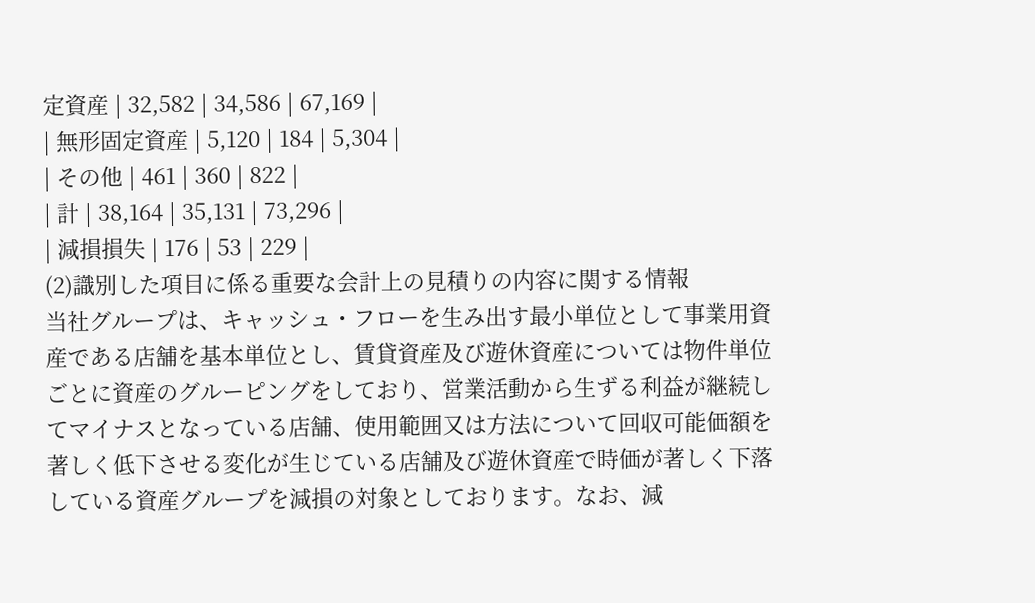定資産 | 32,582 | 34,586 | 67,169 |
| 無形固定資産 | 5,120 | 184 | 5,304 |
| その他 | 461 | 360 | 822 |
| 計 | 38,164 | 35,131 | 73,296 |
| 減損損失 | 176 | 53 | 229 |
(2)識別した項目に係る重要な会計上の見積りの内容に関する情報
当社グループは、キャッシュ・フローを生み出す最小単位として事業用資産である店舗を基本単位とし、賃貸資産及び遊休資産については物件単位ごとに資産のグルーピングをしており、営業活動から生ずる利益が継続してマイナスとなっている店舗、使用範囲又は方法について回収可能価額を著しく低下させる変化が生じている店舗及び遊休資産で時価が著しく下落している資産グループを減損の対象としております。なお、減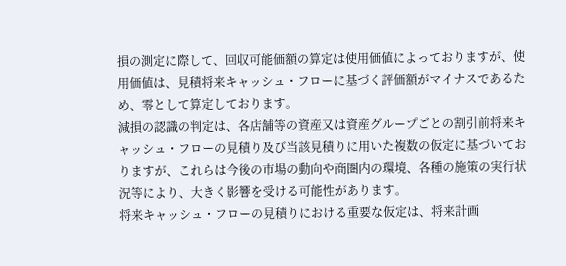損の測定に際して、回収可能価額の算定は使用価値によっておりますが、使用価値は、見積将来キャッシュ・フローに基づく評価額がマイナスであるため、零として算定しております。
減損の認識の判定は、各店舗等の資産又は資産グループごとの割引前将来キャッシュ・フローの見積り及び当該見積りに用いた複数の仮定に基づいておりますが、これらは今後の市場の動向や商圏内の環境、各種の施策の実行状況等により、大きく影響を受ける可能性があります。
将来キャッシュ・フローの見積りにおける重要な仮定は、将来計画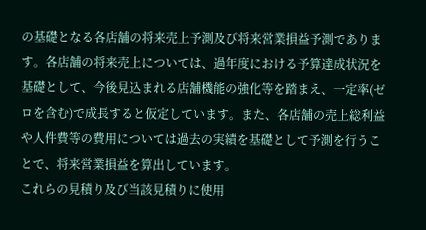の基礎となる各店舗の将来売上予測及び将来営業損益予測であります。各店舗の将来売上については、過年度における予算達成状況を基礎として、今後見込まれる店舗機能の強化等を踏まえ、一定率(ゼロを含む)で成長すると仮定しています。また、各店舗の売上総利益や人件費等の費用については過去の実績を基礎として予測を行うことで、将来営業損益を算出しています。
これらの見積り及び当該見積りに使用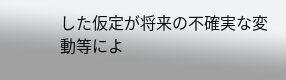した仮定が将来の不確実な変動等によ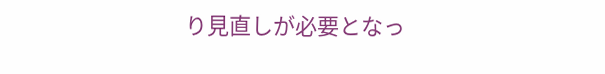り見直しが必要となっ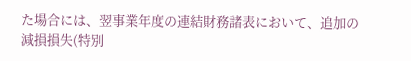た場合には、翌事業年度の連結財務諸表において、追加の減損損失(特別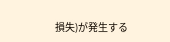損失)が発生する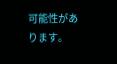可能性があります。